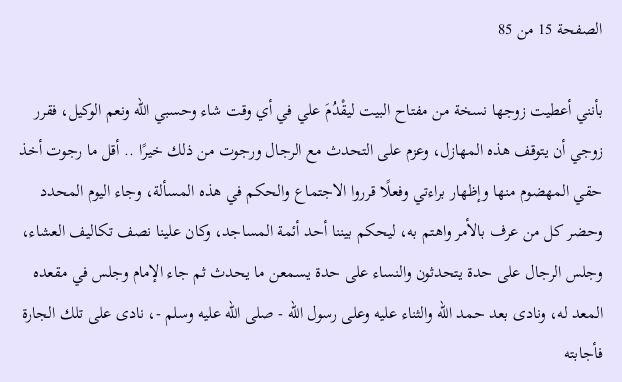الصفحة 15 من 85

بأنني أعطيت زوجها نسخة من مفتاح البيت ليقْدُمَ علي في أي وقت شاء وحسبي الله ونعم الوكيل، فقرر زوجي أن يتوقف هذه المهازل، وعزم على التحدث مع الرجال ورجوت من ذلك خيرًا .. أقل ما رجوت أخذ حقي المهضوم منها وإظهار براءتي وفعلًا قرروا الاجتماع والحكم في هذه المسألة، وجاء اليوم المحدد وحضر كل من عرف بالأمر واهتم به، ليحكم بيننا أحد أئمة المساجد، وكان علينا نصف تكاليف العشاء، وجلس الرجال على حدة يتحدثون والنساء على حدة يسمعن ما يحدث ثم جاء الإمام وجلس في مقعده المعد له، ونادى بعد حمد الله والثناء عليه وعلى رسول الله - صلى الله عليه وسلم -، نادى على تلك الجارة فأجابته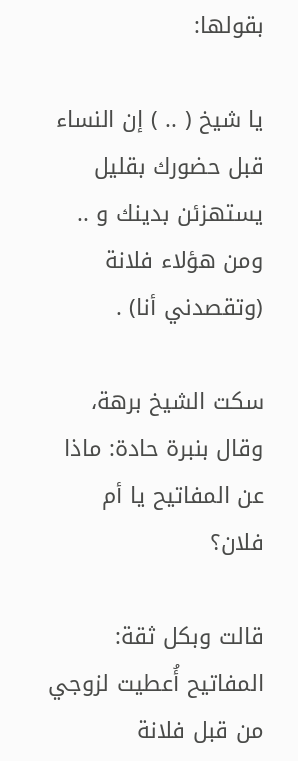بقولها:

يا شيخ ( .. ) إن النساء قبل حضورك بقليل يستهزئن بدينك و .. ومن هؤلاء فلانة (وتقصدني أنا) .

سكت الشيخ برهة، وقال بنبرة حادة: ماذا عن المفاتيح يا أم فلان؟

قالت وبكل ثقة: المفاتيح أُعطيت لزوجي من قبل فلانة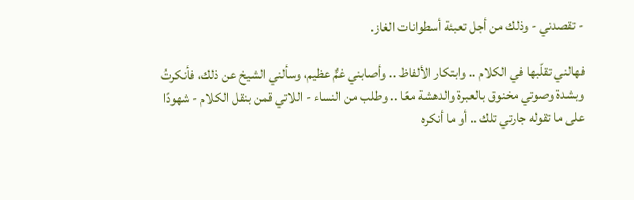- تقصدني - وذلك من أجل تعبئة أسطوانات الغاز.

فهالني تقلّبها في الكلام .. وابتكار الألفاظ .. وأصابني غمٌّ عظيم، وسألني الشيخ عن ذلك، فأنكرتُ وبشدة وصوتي مخنوق بالعبرة والدهشة معًا .. وطلب من النساء - اللاتي قمن بنقل الكلام - شهودًا على ما تقوله جارتي تلك .. أو ما أنكره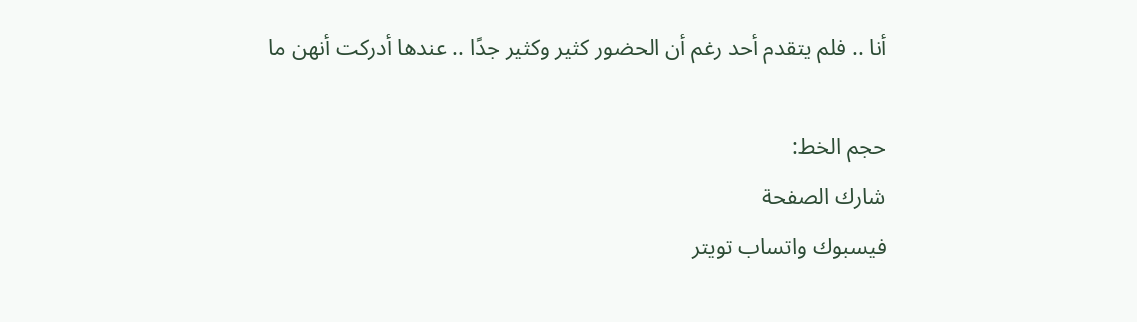أنا .. فلم يتقدم أحد رغم أن الحضور كثير وكثير جدًا .. عندها أدركت أنهن ما

حجم الخط:
شارك الصفحة
فيسبوك واتساب تويتر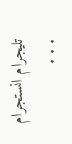تليجرام انستجرام
. . .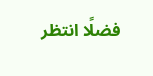فضلًا انتظر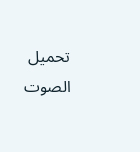تحميل الصوت